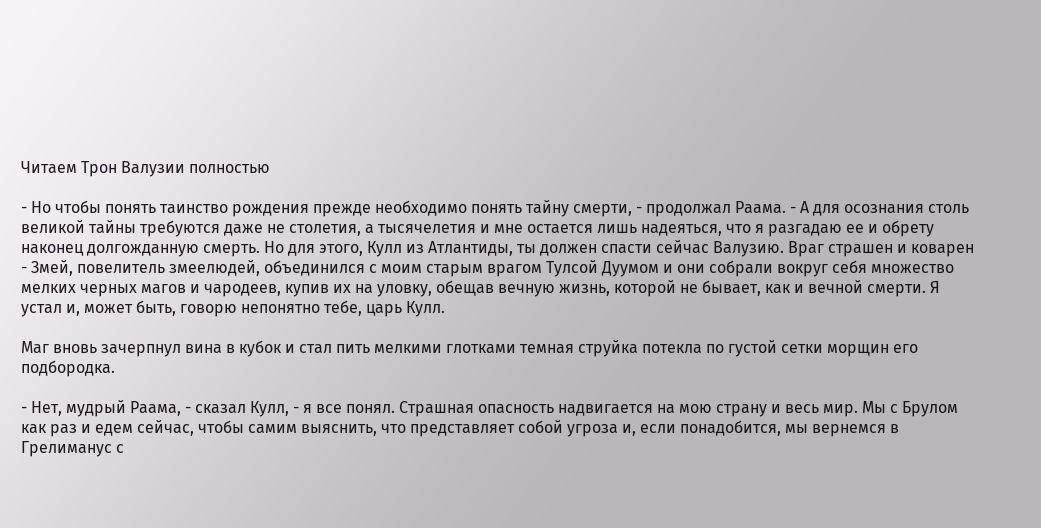Читаем Трон Валузии полностью

- Но чтобы понять таинство рождения прежде необходимо понять тайну смерти, - продолжал Раама. - А для осознания столь великой тайны требуются даже не столетия, а тысячелетия и мне остается лишь надеяться, что я разгадаю ее и обрету наконец долгожданную смерть. Но для этого, Кулл из Атлантиды, ты должен спасти сейчас Валузию. Враг страшен и коварен - Змей, повелитель змеелюдей, объединился с моим старым врагом Тулсой Дуумом и они собрали вокруг себя множество мелких черных магов и чародеев, купив их на уловку, обещав вечную жизнь, которой не бывает, как и вечной смерти. Я устал и, может быть, говорю непонятно тебе, царь Кулл.

Маг вновь зачерпнул вина в кубок и стал пить мелкими глотками темная струйка потекла по густой сетки морщин его подбородка.

- Нет, мудрый Раама, - сказал Кулл, - я все понял. Страшная опасность надвигается на мою страну и весь мир. Мы с Брулом как раз и едем сейчас, чтобы самим выяснить, что представляет собой угроза и, если понадобится, мы вернемся в Грелиманус с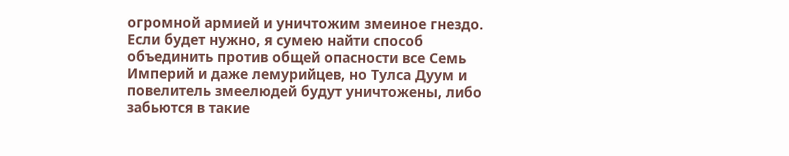огромной армией и уничтожим змеиное гнездо. Если будет нужно, я сумею найти способ объединить против общей опасности все Семь Империй и даже лемурийцев, но Тулса Дуум и повелитель змеелюдей будут уничтожены, либо забьются в такие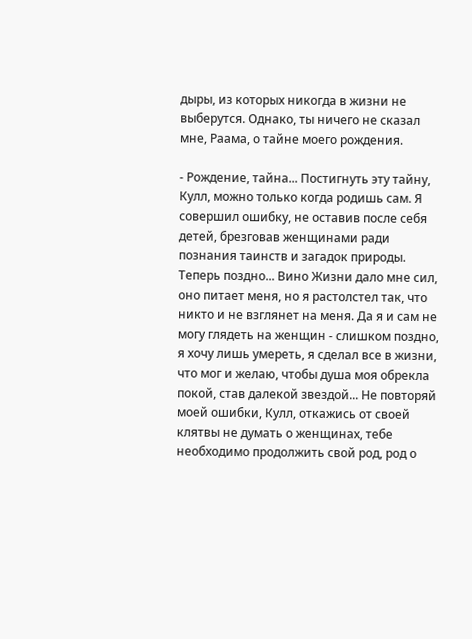дыры, из которых никогда в жизни не выберутся. Однако, ты ничего не сказал мне, Раама, о тайне моего рождения.

- Рождение, тайна... Постигнуть эту тайну, Кулл, можно только когда родишь сам. Я совершил ошибку, не оставив после себя детей, брезговав женщинами ради познания таинств и загадок природы. Теперь поздно... Вино Жизни дало мне сил, оно питает меня, но я растолстел так, что никто и не взглянет на меня. Да я и сам не могу глядеть на женщин - слишком поздно, я хочу лишь умереть, я сделал все в жизни, что мог и желаю, чтобы душа моя обрекла покой, став далекой звездой... Не повторяй моей ошибки, Кулл, откажись от своей клятвы не думать о женщинах, тебе необходимо продолжить свой род, род о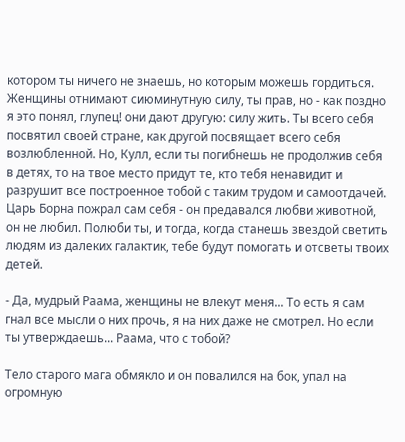котором ты ничего не знаешь, но которым можешь гордиться. Женщины отнимают сиюминутную силу, ты прав, но - как поздно я это понял, глупец! они дают другую: силу жить. Ты всего себя посвятил своей стране, как другой посвящает всего себя возлюбленной. Но, Кулл, если ты погибнешь не продолжив себя в детях, то на твое место придут те, кто тебя ненавидит и разрушит все построенное тобой с таким трудом и самоотдачей. Царь Борна пожрал сам себя - он предавался любви животной, он не любил. Полюби ты, и тогда, когда станешь звездой светить людям из далеких галактик, тебе будут помогать и отсветы твоих детей.

- Да, мудрый Раама, женщины не влекут меня... То есть я сам гнал все мысли о них прочь, я на них даже не смотрел. Но если ты утверждаешь... Раама, что с тобой?

Тело старого мага обмякло и он повалился на бок, упал на огромную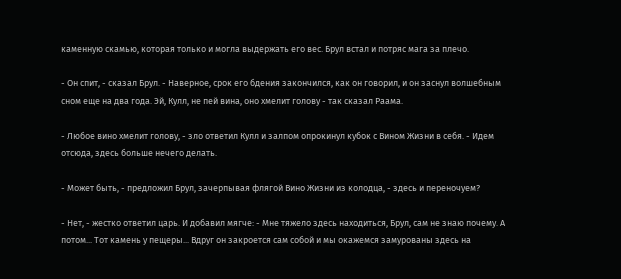каменную скамью, которая только и могла выдержать его вес. Брул встал и потряс мага за плечо.

- Он спит, - сказал Брул. - Наверное, срок его бдения закончился, как он говорил, и он заснул волшебным сном еще на два года. Эй, Кулл, не пей вина, оно хмелит голову - так сказал Раама.

- Любое вино хмелит голову, - зло ответил Кулл и залпом опрокинул кубок с Вином Жизни в себя. - Идем отсюда, здесь больше нечего делать.

- Может быть, - предложил Брул, зачерпывая флягой Вино Жизни из колодца, - здесь и переночуем?

- Нет, - жестко ответил царь. И добавил мягче: - Мне тяжело здесь находиться, Брул, сам не знаю почему. А потом... Тот камень у пещеры... Вдруг он закроется сам собой и мы окажемся замурованы здесь на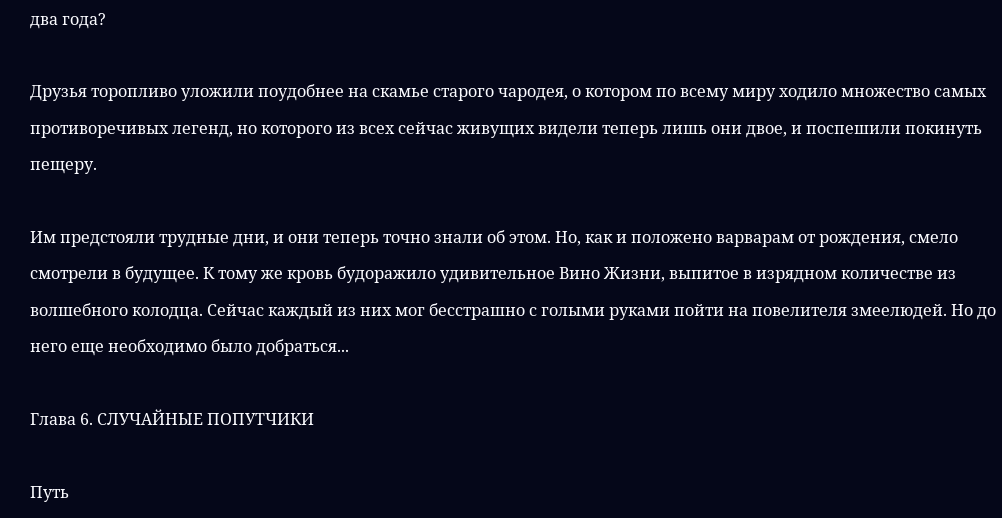два года?

Друзья торопливо уложили поудобнее на скамье старого чародея, о котором по всему миру ходило множество самых противоречивых легенд, но которого из всех сейчас живущих видели теперь лишь они двое, и поспешили покинуть пещеру.

Им предстояли трудные дни, и они теперь точно знали об этом. Но, как и положено варварам от рождения, смело смотрели в будущее. К тому же кровь будоражило удивительное Вино Жизни, выпитое в изрядном количестве из волшебного колодца. Сейчас каждый из них мог бесстрашно с голыми руками пойти на повелителя змеелюдей. Но до него еще необходимо было добраться...

Глава 6. СЛУЧАЙНЫЕ ПОПУТЧИКИ

Путь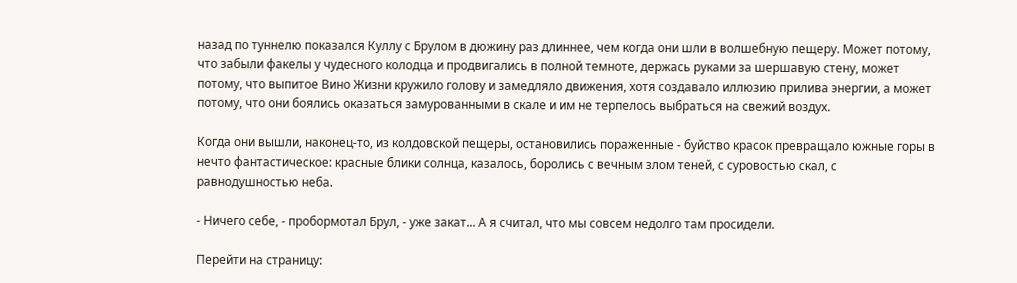назад по туннелю показался Куллу с Брулом в дюжину раз длиннее, чем когда они шли в волшебную пещеру. Может потому, что забыли факелы у чудесного колодца и продвигались в полной темноте, держась руками за шершавую стену, может потому, что выпитое Вино Жизни кружило голову и замедляло движения, хотя создавало иллюзию прилива энергии, а может потому, что они боялись оказаться замурованными в скале и им не терпелось выбраться на свежий воздух.

Когда они вышли, наконец-то, из колдовской пещеры, остановились пораженные - буйство красок превращало южные горы в нечто фантастическое: красные блики солнца, казалось, боролись с вечным злом теней, с суровостью скал, с равнодушностью неба.

- Ничего себе, - пробормотал Брул, - уже закат... А я считал, что мы совсем недолго там просидели.

Перейти на страницу: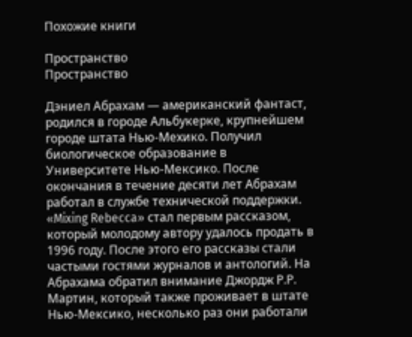Похожие книги

Пространство
Пространство

Дэниел Абрахам — американский фантаст, родился в городе Альбукерке, крупнейшем городе штата Нью-Мехико. Получил биологическое образование в Университете Нью-Мексико. После окончания в течение десяти лет Абрахам работал в службе технической поддержки. «Mixing Rebecca» стал первым рассказом, который молодому автору удалось продать в 1996 году. После этого его рассказы стали частыми гостями журналов и антологий. На Абрахама обратил внимание Джордж Р.Р. Мартин, который также проживает в штате Нью-Мексико, несколько раз они работали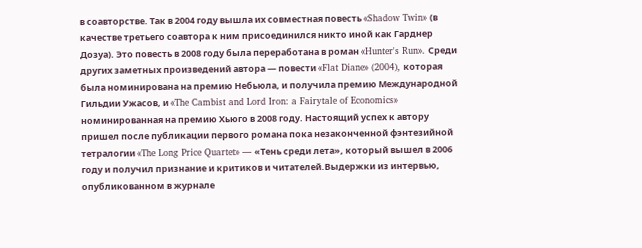в соавторстве. Так в 2004 году вышла их совместная повесть «Shadow Twin» (в качестве третьего соавтора к ним присоединился никто иной как Гарднер Дозуа). Это повесть в 2008 году была переработана в роман «Hunter's Run». Среди других заметных произведений автора — повести «Flat Diane» (2004), которая была номинирована на премию Небьюла, и получила премию Международной Гильдии Ужасов, и «The Cambist and Lord Iron: a Fairytale of Economics» номинированная на премию Хьюго в 2008 году. Настоящий успех к автору пришел после публикации первого романа пока незаконченной фэнтезийной тетралогии «The Long Price Quartet» — «Тень среди лета», который вышел в 2006 году и получил признание и критиков и читателей.Выдержки из интервью, опубликованном в журнале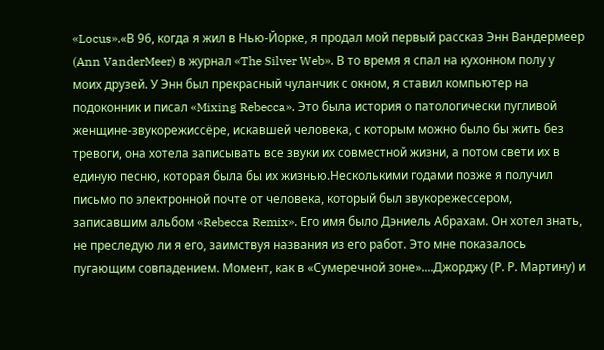«Locus».«В 96, когда я жил в Нью-Йорке, я продал мой первый рассказ Энн Вандермеер (Ann VanderMeer) в журнал «The Silver Web». В то время я спал на кухонном полу у моих друзей. У Энн был прекрасный чуланчик с окном, я ставил компьютер на подоконник и писал «Mixing Rebecca». Это была история о патологически пугливой женщине-звукорежиссёре, искавшей человека, с которым можно было бы жить без тревоги, она хотела записывать все звуки их совместной жизни, а потом свети их в единую песню, которая была бы их жизнью.Несколькими годами позже я получил письмо по электронной почте от человека, который был звукорежессером, записавшим альбом «Rebecca Remix». Его имя было Дэниель Абрахам. Он хотел знать, не преследую ли я его, заимствуя названия из его работ. Это мне показалось пугающим совпадением. Момент, как в «Сумеречной зоне»....Джорджу (Р. Р. Мартину) и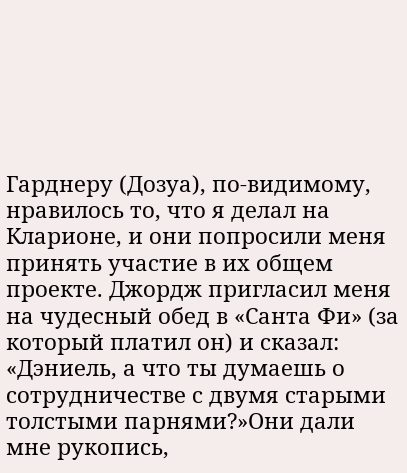Гарднеру (Дозуа), по-видимому, нравилось то, что я делал на Кларионе, и они попросили меня принять участие в их общем проекте. Джордж пригласил меня на чудесный обед в «Санта Фи» (за который платил он) и сказал: «Дэниель, а что ты думаешь о сотрудничестве с двумя старыми толстыми парнями?»Они дали мне рукопись,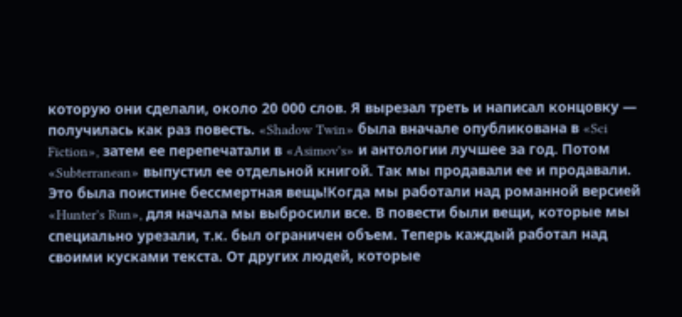которую они сделали, около 20 000 слов. Я вырезал треть и написал концовку — получилась как раз повесть. «Shadow Twin» была вначале опубликована в «Sci Fiction», затем ее перепечатали в «Asimov's» и антологии лучшее за год. Потом «Subterranean» выпустил ее отдельной книгой. Так мы продавали ее и продавали. Это была поистине бессмертная вещь!Когда мы работали над романной версией «Hunter's Run», для начала мы выбросили все. В повести были вещи, которые мы специально урезали, т.к. был ограничен объем. Теперь каждый работал над своими кусками текста. От других людей, которые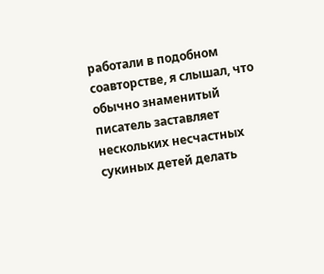работали в подобном соавторстве, я слышал, что обычно знаменитый писатель заставляет нескольких несчастных сукиных детей делать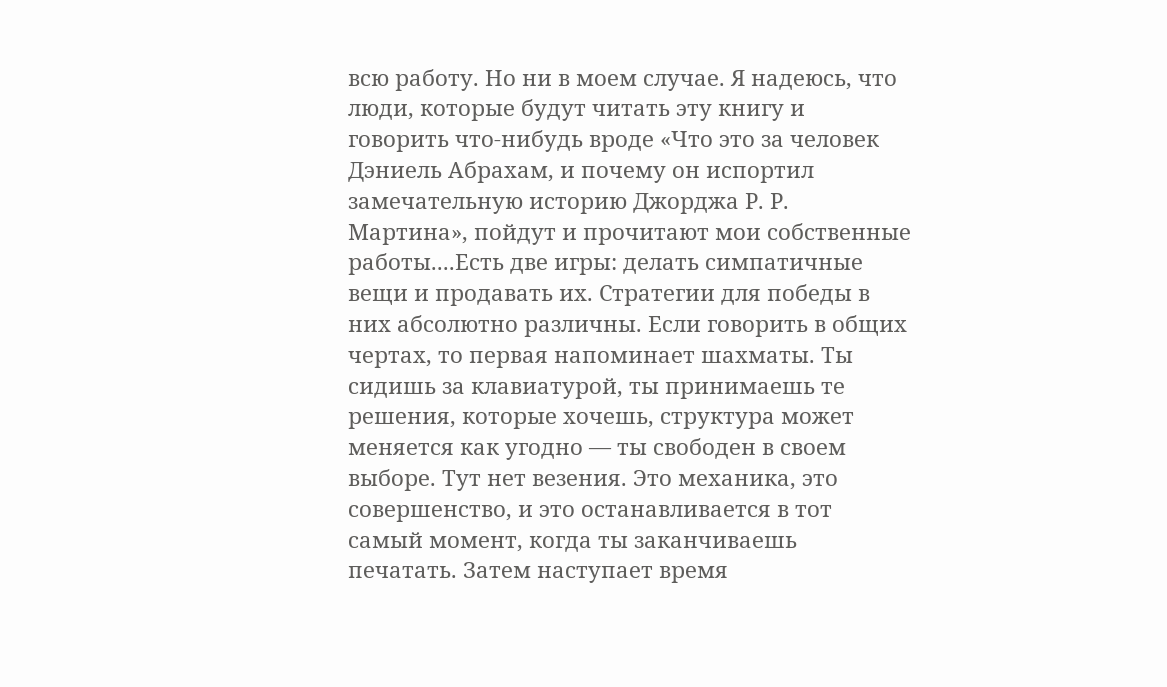всю работу. Но ни в моем случае. Я надеюсь, что люди, которые будут читать эту книгу и говорить что-нибудь вроде «Что это за человек Дэниель Абрахам, и почему он испортил замечательную историю Джорджа Р. Р. Мартина», пойдут и прочитают мои собственные работы....Есть две игры: делать симпатичные вещи и продавать их. Стратегии для победы в них абсолютно различны. Если говорить в общих чертах, то первая напоминает шахматы. Ты сидишь за клавиатурой, ты принимаешь те решения, которые хочешь, структура может меняется как угодно — ты свободен в своем выборе. Тут нет везения. Это механика, это совершенство, и это останавливается в тот самый момент, когда ты заканчиваешь печатать. Затем наступает время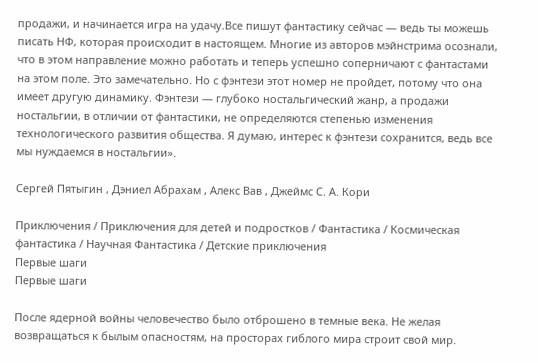продажи, и начинается игра на удачу.Все пишут фантастику сейчас — ведь ты можешь писать НФ, которая происходит в настоящем. Многие из авторов мэйнстрима осознали, что в этом направление можно работать и теперь успешно соперничают с фантастами на этом поле. Это замечательно. Но с фэнтези этот номер не пройдет, потому что она имеет другую динамику. Фэнтези — глубоко ностальгический жанр, а продажи ностальгии, в отличии от фантастики, не определяются степенью изменения технологического развития общества. Я думаю, интерес к фэнтези сохранится, ведь все мы нуждаемся в ностальгии».

Сергей Пятыгин , Дэниел Абрахам , Алекс Вав , Джеймс С. А. Кори

Приключения / Приключения для детей и подростков / Фантастика / Космическая фантастика / Научная Фантастика / Детские приключения
Первые шаги
Первые шаги

После ядерной войны человечество было отброшено в темные века. Не желая возвращаться к былым опасностям, на просторах гиблого мира строит свой мир.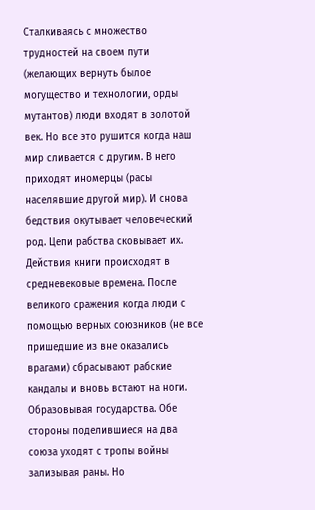Сталкиваясь с множество трудностей на своем пути (желающих вернуть былое могущество и технологии, орды мутантов) люди входят в золотой век. Но все это рушится когда наш мир сливается с другим. В него приходят иномерцы (расы населявшие другой мир). И снова бедствия окутывает человеческий род. Цепи рабства сковывает их. Действия книги происходят в средневековые времена. После великого сражения когда люди с помощью верных союзников (не все пришедшие из вне оказались врагами) сбрасывают рабские кандалы и вновь встают на ноги. Образовывая государства. Обе стороны поделившиеся на два союза уходят с тропы войны зализывая раны. Но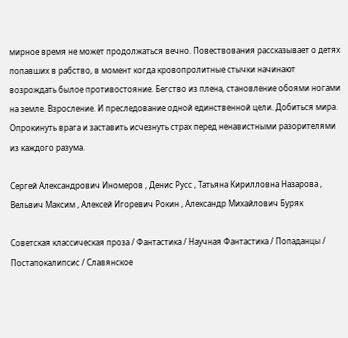мирное время не может продолжаться вечно. Повествования рассказывает о детях попавших в рабство, в момент когда кровопролитные стычки начинают возрождать былое противостояние. Бегство из плена, становление обоями ногами на земле. Взросление. И преследование одной единственной цели. Добиться мира. Опрокинуть врага и заставить исчезнуть страх перед ненавистными разорителями из каждого разума.

Сергей Александрович Иномеров , Денис Русс , Татьяна Кирилловна Назарова , Вельвич Максим , Алексей Игоревич Рокин , Александр Михайлович Буряк

Советская классическая проза / Фантастика / Научная Фантастика / Попаданцы / Постапокалипсис / Славянское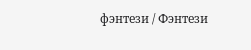фэнтези / Фэнтези